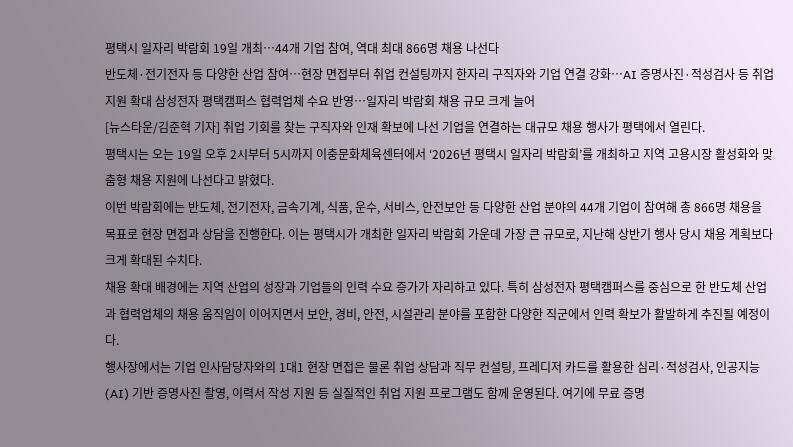평택시 일자리 박람회 19일 개최…44개 기업 참여, 역대 최대 866명 채용 나선다
반도체·전기전자 등 다양한 산업 참여…현장 면접부터 취업 컨설팅까지 한자리 구직자와 기업 연결 강화…AI 증명사진·적성검사 등 취업 지원 확대 삼성전자 평택캠퍼스 협력업체 수요 반영…일자리 박람회 채용 규모 크게 늘어
[뉴스타운/김준혁 기자] 취업 기회를 찾는 구직자와 인재 확보에 나선 기업을 연결하는 대규모 채용 행사가 평택에서 열린다.
평택시는 오는 19일 오후 2시부터 5시까지 이충문화체육센터에서 ‘2026년 평택시 일자리 박람회’를 개최하고 지역 고용시장 활성화와 맞춤형 채용 지원에 나선다고 밝혔다.
이번 박람회에는 반도체, 전기전자, 금속기계, 식품, 운수, 서비스, 안전보안 등 다양한 산업 분야의 44개 기업이 참여해 총 866명 채용을 목표로 현장 면접과 상담을 진행한다. 이는 평택시가 개최한 일자리 박람회 가운데 가장 큰 규모로, 지난해 상반기 행사 당시 채용 계획보다 크게 확대된 수치다.
채용 확대 배경에는 지역 산업의 성장과 기업들의 인력 수요 증가가 자리하고 있다. 특히 삼성전자 평택캠퍼스를 중심으로 한 반도체 산업과 협력업체의 채용 움직임이 이어지면서 보안, 경비, 안전, 시설관리 분야를 포함한 다양한 직군에서 인력 확보가 활발하게 추진될 예정이다.
행사장에서는 기업 인사담당자와의 1대1 현장 면접은 물론 취업 상담과 직무 컨설팅, 프레디저 카드를 활용한 심리·적성검사, 인공지능(AI) 기반 증명사진 촬영, 이력서 작성 지원 등 실질적인 취업 지원 프로그램도 함께 운영된다. 여기에 무료 증명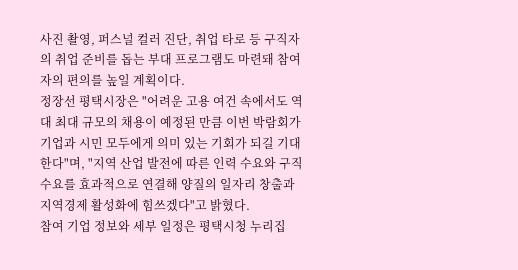사진 촬영, 퍼스널 컬러 진단, 취업 타로 등 구직자의 취업 준비를 돕는 부대 프로그램도 마련돼 참여자의 편의를 높일 계획이다.
정장선 평택시장은 "어려운 고용 여건 속에서도 역대 최대 규모의 채용이 예정된 만큼 이번 박람회가 기업과 시민 모두에게 의미 있는 기회가 되길 기대한다"며, "지역 산업 발전에 따른 인력 수요와 구직 수요를 효과적으로 연결해 양질의 일자리 창출과 지역경제 활성화에 힘쓰겠다"고 밝혔다.
참여 기업 정보와 세부 일정은 평택시청 누리집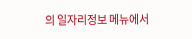의 일자리정보 메뉴에서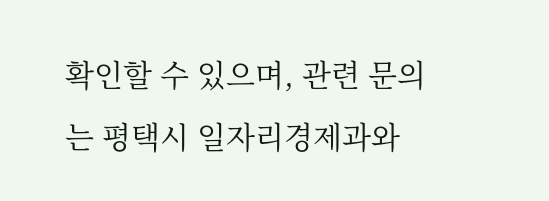확인할 수 있으며, 관련 문의는 평택시 일자리경제과와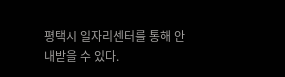평택시 일자리센터를 통해 안내받을 수 있다.